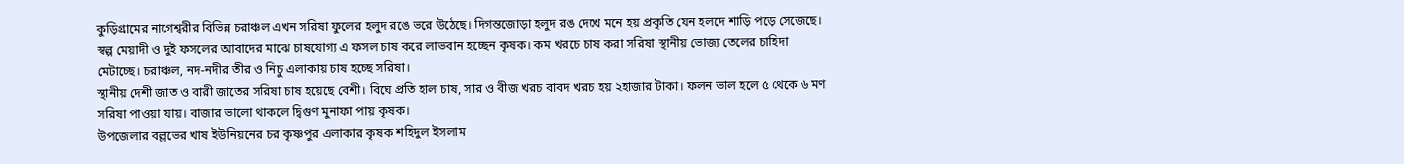কুড়িগ্রামের নাগেশ্বরীর বিভিন্ন চরাঞ্চল এখন সরিষা ফুলের হলুদ রঙে ভরে উঠেছে। দিগন্তজোড়া হলুদ রঙ দেখে মনে হয় প্রকৃতি যেন হলদে শাড়ি পড়ে সেজেছে। স্বল্প মেয়াদী ও দুই ফসলের আবাদের মাঝে চাষযোগ্য এ ফসল চাষ করে লাভবান হচ্ছেন কৃষক। কম খরচে চাষ করা সরিষা স্থানীয় ভোজ্য তেলের চাহিদা মেটাচ্ছে। চরাঞ্চল, নদ-নদীর তীর ও নিচু এলাকায় চাষ হচ্ছে সরিষা।
স্থানীয় দেশী জাত ও বারী জাতের সরিষা চাষ হয়েছে বেশী। বিঘে প্রতি হাল চাষ, সার ও বীজ খরচ বাবদ খরচ হয় ২হাজার টাকা। ফলন ভাল হলে ৫ থেকে ৬ মণ সরিষা পাওয়া যায়। বাজার ভালো থাকলে দ্বিগুণ মুনাফা পায় কৃষক।
উপজেলার বল্লভের খাষ ইউনিয়নের চর কৃষ্ণপুর এলাকার কৃষক শহিদুল ইসলাম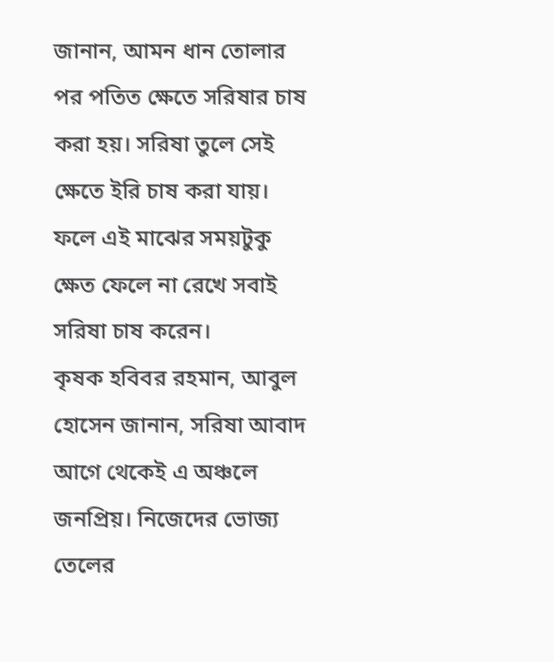জানান, আমন ধান তোলার পর পতিত ক্ষেতে সরিষার চাষ করা হয়। সরিষা তুলে সেই ক্ষেতে ইরি চাষ করা যায়। ফলে এই মাঝের সময়টুকু ক্ষেত ফেলে না রেখে সবাই সরিষা চাষ করেন।
কৃষক হবিবর রহমান, আবুল হোসেন জানান, সরিষা আবাদ আগে থেকেই এ অঞ্চলে জনপ্রিয়। নিজেদের ভোজ্য তেলের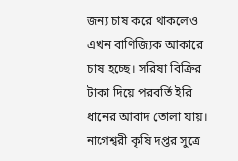জন্য চাষ করে থাকলেও এখন বাণিজ্যিক আকারে চাষ হচ্ছে। সরিষা বিক্রির টাকা দিয়ে পরবর্তি ইরি ধানের আবাদ তোলা যায়।
নাগেশ্বরী কৃষি দপ্তর সুত্রে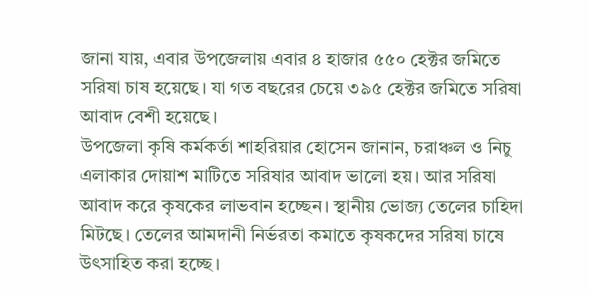জানা যায়, এবার উপজেলায় এবার ৪ হাজার ৫৫০ হেক্টর জমিতে সরিষা চাষ হয়েছে। যা গত বছরের চেয়ে ৩৯৫ হেক্টর জমিতে সরিষা আবাদ বেশী হয়েছে।
উপজেলা কৃষি কর্মকর্তা শাহরিয়ার হোসেন জানান, চরাঞ্চল ও নিচু এলাকার দোয়াশ মাটিতে সরিষার আবাদ ভালো হয়। আর সরিষা আবাদ করে কৃষকের লাভবান হচ্ছেন। স্থানীয় ভোজ্য তেলের চাহিদা মিটছে। তেলের আমদানী নির্ভরতা কমাতে কৃষকদের সরিষা চাষে উৎসাহিত করা হচ্ছে।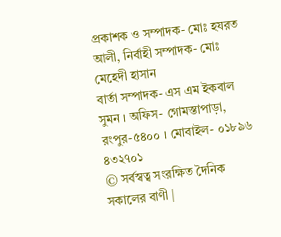প্রকাশক ও সম্পাদক- মোঃ হযরত আলী, নির্বাহী সম্পাদক- মোঃ মেহেদী হাসান
বার্তা সম্পাদক- এস এম ইকবাল সুমন । অফিস- গোমস্তাপাড়া, রংপুর-৫৪০০ । মোবাইল- ০১৮৯৬ ৪৩২৭০১
© সর্বস্বত্ব সংরক্ষিত দৈনিক সকালের বাণী |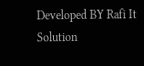Developed BY Rafi It Solution